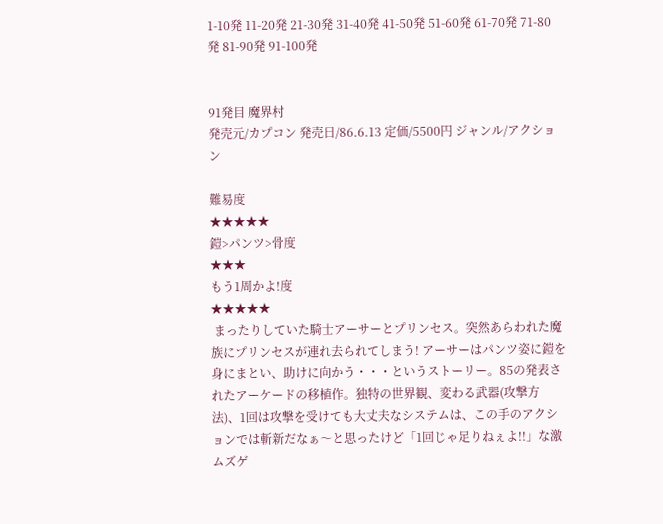1-10発 11-20発 21-30発 31-40発 41-50発 51-60発 61-70発 71-80発 81-90発 91-100発


91発目 魔界村
発売元/カプコン 発売日/86.6.13 定価/5500円 ジャンル/アクション

難易度
★★★★★
鎧>パンツ>骨度
★★★
もう1周かよ!度
★★★★★
 まったりしていた騎士アーサーとプリンセス。突然あらわれた魔族にプリンセスが連れ去られてしまう! アーサーはパンツ姿に鎧を身にまとい、助けに向かう・・・というストーリー。85の発表されたアーケードの移植作。独特の世界観、変わる武器(攻撃方法)、1回は攻撃を受けても大丈夫なシステムは、この手のアクションでは斬新だなぁ〜と思ったけど「1回じゃ足りねぇよ!!」な激ムズゲ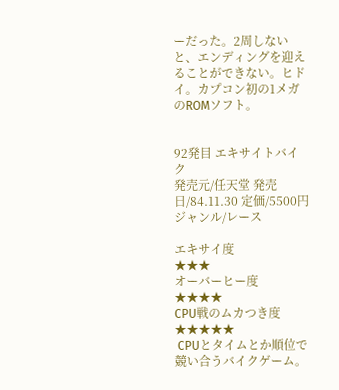ーだった。2周しないと、エンディングを迎えることができない。ヒドイ。カプコン初の1メガのROMソフト。


92発目 エキサイトバイク
発売元/任天堂 発売日/84.11.30 定価/5500円 ジャンル/レース

エキサイ度
★★★
オーバーヒー度
★★★★
CPU戦のムカつき度
★★★★★
 CPUとタイムとか順位で競い合うバイクゲーム。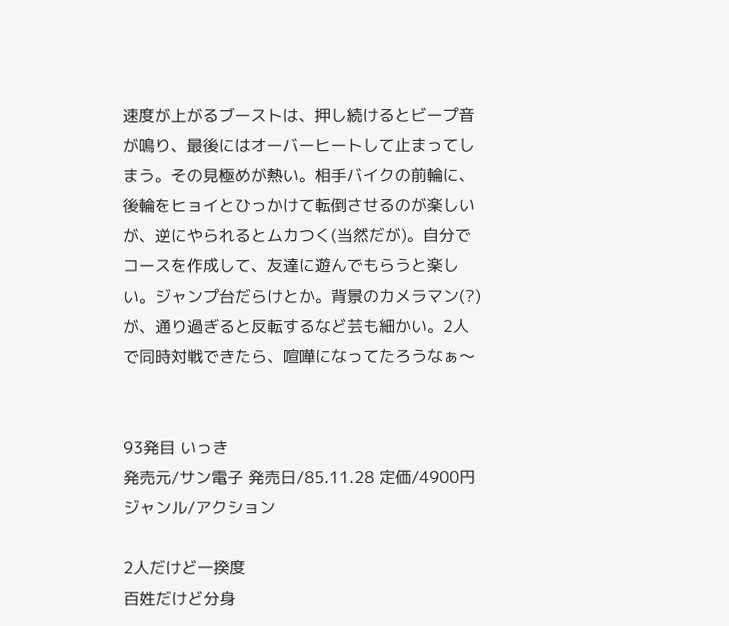速度が上がるブーストは、押し続けるとビープ音が鳴り、最後にはオーバーヒートして止まってしまう。その見極めが熱い。相手バイクの前輪に、後輪をヒョイとひっかけて転倒させるのが楽しいが、逆にやられるとムカつく(当然だが)。自分でコースを作成して、友達に遊んでもらうと楽しい。ジャンプ台だらけとか。背景のカメラマン(?)が、通り過ぎると反転するなど芸も細かい。2人で同時対戦できたら、喧嘩になってたろうなぁ〜


93発目 いっき
発売元/サン電子 発売日/85.11.28 定価/4900円 ジャンル/アクション

2人だけど一揆度
百姓だけど分身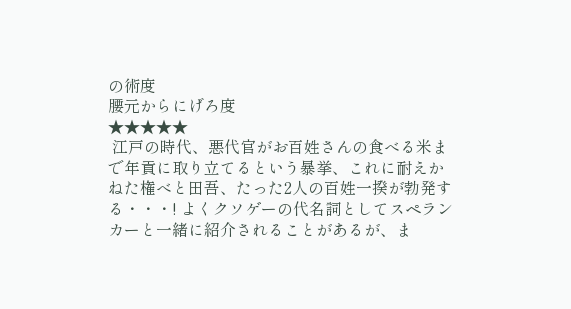の術度
腰元からにげろ度
★★★★★
 江戸の時代、悪代官がお百姓さんの食べる米まで年貢に取り立てるという暴挙、これに耐えかねた権べと田吾、たった2人の百姓一揆が勃発する・・・! よくクソゲーの代名詞としてスペランカーと一緒に紹介されることがあるが、ま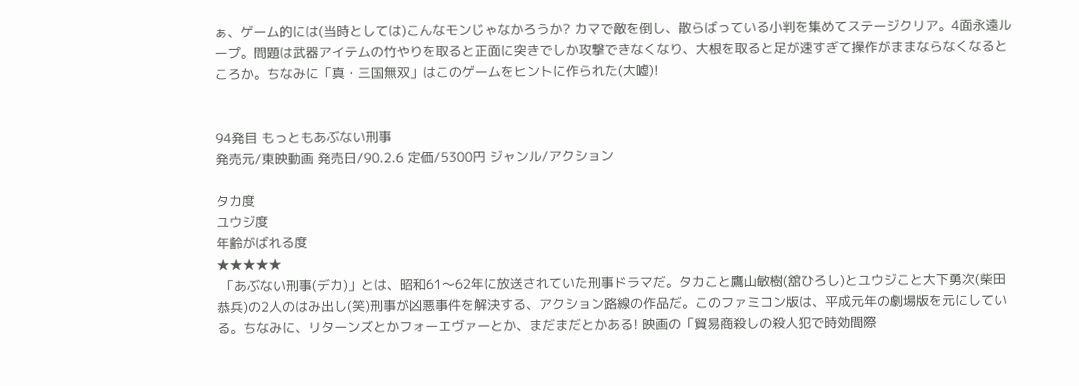ぁ、ゲーム的には(当時としては)こんなモンじゃなかろうか? カマで敵を倒し、散らばっている小判を集めてステージクリア。4面永遠ループ。問題は武器アイテムの竹やりを取ると正面に突きでしか攻撃できなくなり、大根を取ると足が速すぎて操作がままならなくなるところか。ちなみに「真・三国無双」はこのゲームをヒントに作られた(大嘘)!


94発目 もっともあぶない刑事
発売元/東映動画 発売日/90.2.6 定価/5300円 ジャンル/アクション

タカ度
ユウジ度
年齢がばれる度
★★★★★
 「あぶない刑事(デカ)」とは、昭和61〜62年に放送されていた刑事ドラマだ。タカこと鷹山敏樹(舘ひろし)とユウジこと大下勇次(柴田恭兵)の2人のはみ出し(笑)刑事が凶悪事件を解決する、アクション路線の作品だ。このファミコン版は、平成元年の劇場版を元にしている。ちなみに、リターンズとかフォーエヴァーとか、まだまだとかある! 映画の「貿易商殺しの殺人犯で時効間際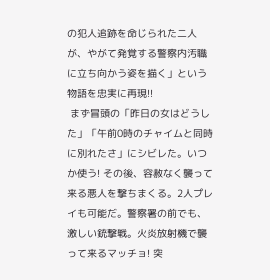の犯人追跡を命じられた二人が、やがて発覚する警察内汚職に立ち向かう姿を描く」という物語を忠実に再現!!
 まず冒頭の「昨日の女はどうした」「午前0時のチャイムと同時に別れたさ」にシビレた。いつか使う! その後、容赦なく襲って来る悪人を撃ちまくる。2人プレイも可能だ。警察署の前でも、激しい銃撃戦。火炎放射機で襲って来るマッチョ! 突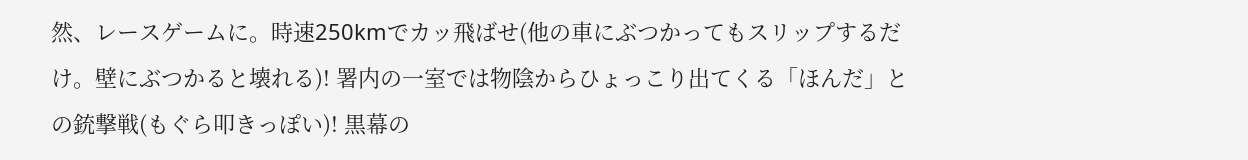然、レースゲームに。時速250kmでカッ飛ばせ(他の車にぶつかってもスリップするだけ。壁にぶつかると壊れる)! 署内の一室では物陰からひょっこり出てくる「ほんだ」との銃撃戦(もぐら叩きっぽい)! 黒幕の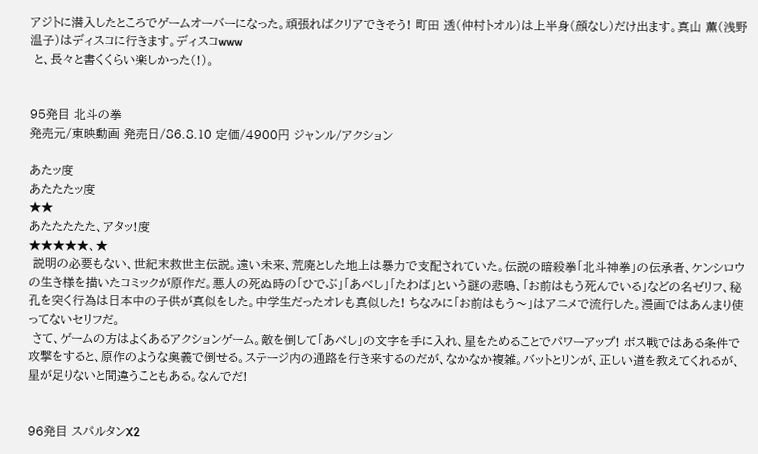アジトに潜入したところでゲームオーバーになった。頑張ればクリアできそう! 町田 透(仲村トオル)は上半身(顔なし)だけ出ます。真山 薫(浅野温子)はディスコに行きます。ディスコwww
 と、長々と書くくらい楽しかった(!)。


95発目 北斗の拳
発売元/東映動画 発売日/86.8.10 定価/4900円 ジャンル/アクション

あたッ度
あたたたッ度
★★
あたたたたた、アタッ!度
★★★★★、★
 説明の必要もない、世紀末救世主伝説。遠い未来、荒廃とした地上は暴力で支配されていた。伝説の暗殺拳「北斗神拳」の伝承者、ケンシロウの生き様を描いたコミックが原作だ。悪人の死ぬ時の「ひでぶ」「あべし」「たわば」という謎の悲鳴、「お前はもう死んでいる」などの名ゼリフ、秘孔を突く行為は日本中の子供が真似をした。中学生だったオレも真似した! ちなみに「お前はもう〜」はアニメで流行した。漫画ではあんまり使ってないセリフだ。
 さて、ゲームの方はよくあるアクションゲーム。敵を倒して「あべし」の文字を手に入れ、星をためることでパワーアップ! ボス戦ではある条件で攻撃をすると、原作のような奥義で倒せる。ステージ内の通路を行き来するのだが、なかなか複雑。バットとリンが、正しい道を教えてくれるが、星が足りないと間違うこともある。なんでだ!


96発目 スパルタンX2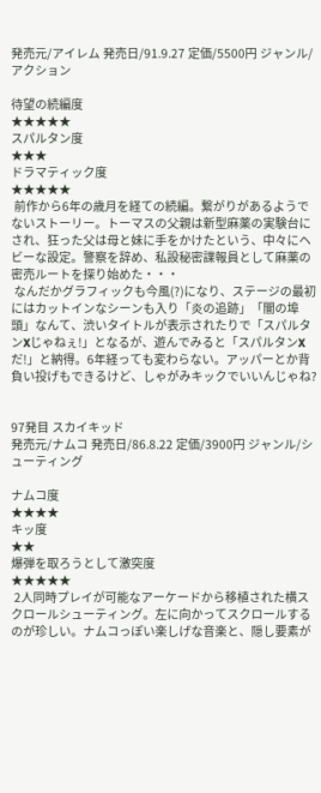発売元/アイレム 発売日/91.9.27 定価/5500円 ジャンル/アクション

待望の続編度
★★★★★
スパルタン度
★★★
ドラマティック度
★★★★★
 前作から6年の歳月を経ての続編。繋がりがあるようでないストーリー。トーマスの父親は新型麻薬の実験台にされ、狂った父は母と妹に手をかけたという、中々にヘビーな設定。警察を辞め、私設秘密諜報員として麻薬の密売ルートを探り始めた・・・
 なんだかグラフィックも今風(?)になり、ステージの最初にはカットインなシーンも入り「炎の追跡」「闇の埠頭」なんて、渋いタイトルが表示されたりで「スパルタンXじゃねぇ!」となるが、遊んでみると「スパルタンXだ!」と納得。6年経っても変わらない。アッパーとか背負い投げもできるけど、しゃがみキックでいいんじゃね?


97発目 スカイキッド
発売元/ナムコ 発売日/86.8.22 定価/3900円 ジャンル/シューティング

ナムコ度
★★★★
キッ度
★★
爆弾を取ろうとして激突度
★★★★★
 2人同時プレイが可能なアーケードから移植された横スクロールシューティング。左に向かってスクロールするのが珍しい。ナムコっぽい楽しげな音楽と、隠し要素が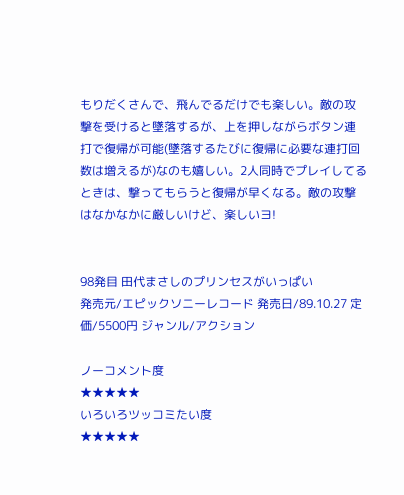もりだくさんで、飛んでるだけでも楽しい。敵の攻撃を受けると墜落するが、上を押しながらボタン連打で復帰が可能(墜落するたびに復帰に必要な連打回数は増えるが)なのも嬉しい。2人同時でプレイしてるときは、撃ってもらうと復帰が早くなる。敵の攻撃はなかなかに厳しいけど、楽しいヨ!


98発目 田代まさしのプリンセスがいっぱい
発売元/エピックソニーレコード 発売日/89.10.27 定価/5500円 ジャンル/アクション

ノーコメント度
★★★★★
いろいろツッコミたい度
★★★★★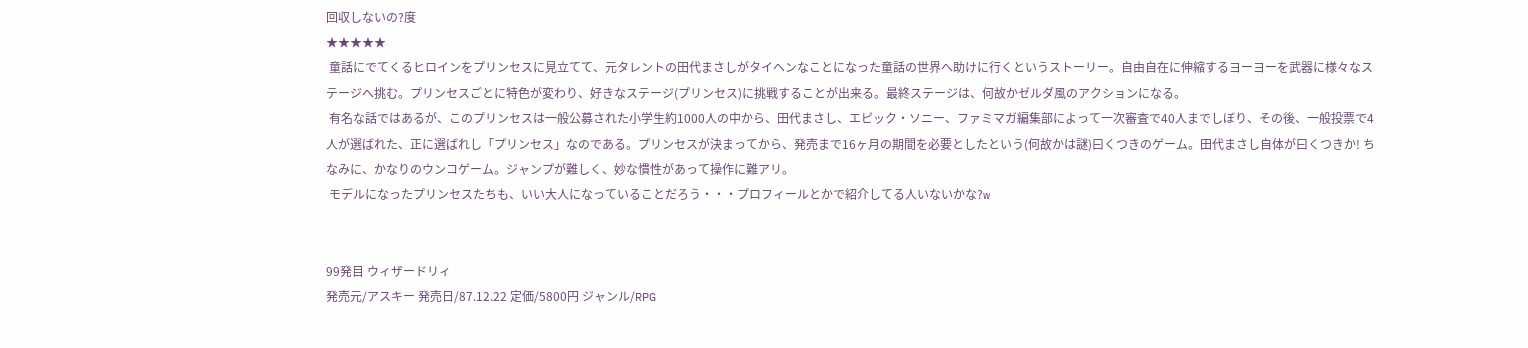回収しないの?度
★★★★★
 童話にでてくるヒロインをプリンセスに見立てて、元タレントの田代まさしがタイヘンなことになった童話の世界へ助けに行くというストーリー。自由自在に伸縮するヨーヨーを武器に様々なステージへ挑む。プリンセスごとに特色が変わり、好きなステージ(プリンセス)に挑戦することが出来る。最終ステージは、何故かゼルダ風のアクションになる。
 有名な話ではあるが、このプリンセスは一般公募された小学生約1000人の中から、田代まさし、エピック・ソニー、ファミマガ編集部によって一次審査で40人までしぼり、その後、一般投票で4人が選ばれた、正に選ばれし「プリンセス」なのである。プリンセスが決まってから、発売まで16ヶ月の期間を必要としたという(何故かは謎)曰くつきのゲーム。田代まさし自体が曰くつきか! ちなみに、かなりのウンコゲーム。ジャンプが難しく、妙な慣性があって操作に難アリ。
 モデルになったプリンセスたちも、いい大人になっていることだろう・・・プロフィールとかで紹介してる人いないかな?w


99発目 ウィザードリィ
発売元/アスキー 発売日/87.12.22 定価/5800円 ジャンル/RPG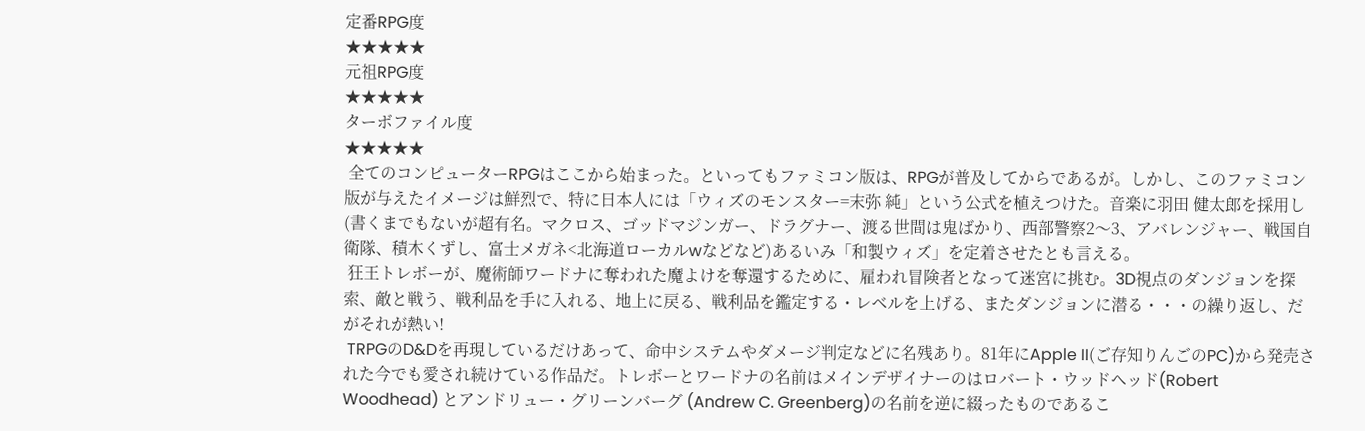定番RPG度
★★★★★
元祖RPG度
★★★★★
ターボファイル度
★★★★★
 全てのコンピューターRPGはここから始まった。といってもファミコン版は、RPGが普及してからであるが。しかし、このファミコン版が与えたイメージは鮮烈で、特に日本人には「ウィズのモンスター=末弥 純」という公式を植えつけた。音楽に羽田 健太郎を採用し(書くまでもないが超有名。マクロス、ゴッドマジンガー、ドラグナー、渡る世間は鬼ばかり、西部警察2〜3、アバレンジャー、戦国自衛隊、積木くずし、富士メガネ<北海道ローカルwなどなど)あるいみ「和製ウィズ」を定着させたとも言える。
 狂王トレボーが、魔術師ワードナに奪われた魔よけを奪還するために、雇われ冒険者となって迷宮に挑む。3D視点のダンジョンを探索、敵と戦う、戦利品を手に入れる、地上に戻る、戦利品を鑑定する・レベルを上げる、またダンジョンに潜る・・・の繰り返し、だがそれが熱い!
 TRPGのD&Dを再現しているだけあって、命中システムやダメージ判定などに名残あり。81年にApple II(ご存知りんごのPC)から発売された今でも愛され続けている作品だ。トレボーとワードナの名前はメインデザイナーのはロバート・ウッドヘッド(Robert Woodhead) とアンドリュー・グリーンバーグ (Andrew C. Greenberg)の名前を逆に綴ったものであるこ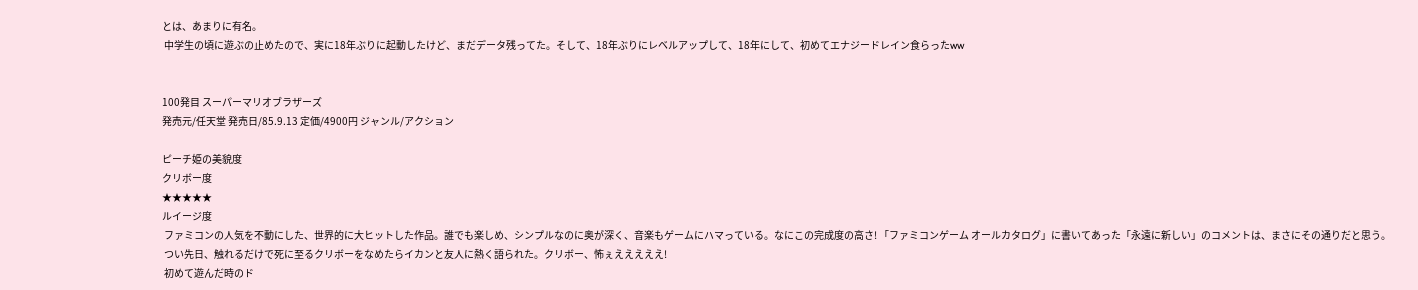とは、あまりに有名。
 中学生の頃に遊ぶの止めたので、実に18年ぶりに起動したけど、まだデータ残ってた。そして、18年ぶりにレベルアップして、18年にして、初めてエナジードレイン食らったww


100発目 スーパーマリオブラザーズ
発売元/任天堂 発売日/85.9.13 定価/4900円 ジャンル/アクション

ピーチ姫の美貌度
クリボー度
★★★★★
ルイージ度
 ファミコンの人気を不動にした、世界的に大ヒットした作品。誰でも楽しめ、シンプルなのに奥が深く、音楽もゲームにハマっている。なにこの完成度の高さ! 「ファミコンゲーム オールカタログ」に書いてあった「永遠に新しい」のコメントは、まさにその通りだと思う。
 つい先日、触れるだけで死に至るクリボーをなめたらイカンと友人に熱く語られた。クリボー、怖ぇえええええ!
 初めて遊んだ時のド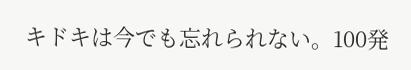キドキは今でも忘れられない。100発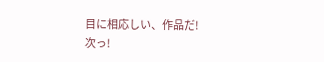目に相応しい、作品だ!
次っ!